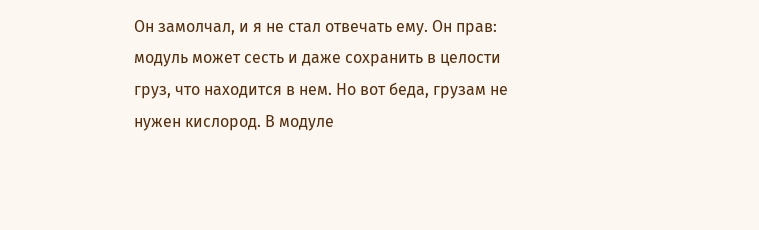Он замолчал, и я не стал отвечать ему. Он прав: модуль может сесть и даже сохранить в целости груз, что находится в нем. Но вот беда, грузам не нужен кислород. В модуле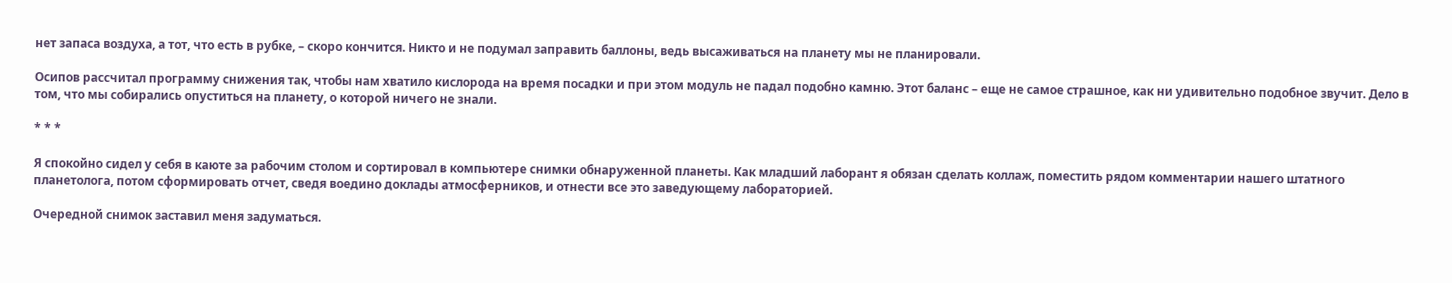нет запаса воздуха, а тот, что есть в рубке, – скоро кончится. Никто и не подумал заправить баллоны, ведь высаживаться на планету мы не планировали.

Осипов рассчитал программу снижения так, чтобы нам хватило кислорода на время посадки и при этом модуль не падал подобно камню. Этот баланс – еще не самое страшное, как ни удивительно подобное звучит. Дело в том, что мы собирались опуститься на планету, о которой ничего не знали.

* * *

Я спокойно сидел у себя в каюте за рабочим столом и сортировал в компьютере снимки обнаруженной планеты. Как младший лаборант я обязан сделать коллаж, поместить рядом комментарии нашего штатного планетолога, потом сформировать отчет, сведя воедино доклады атмосферников, и отнести все это заведующему лабораторией.

Очередной снимок заставил меня задуматься.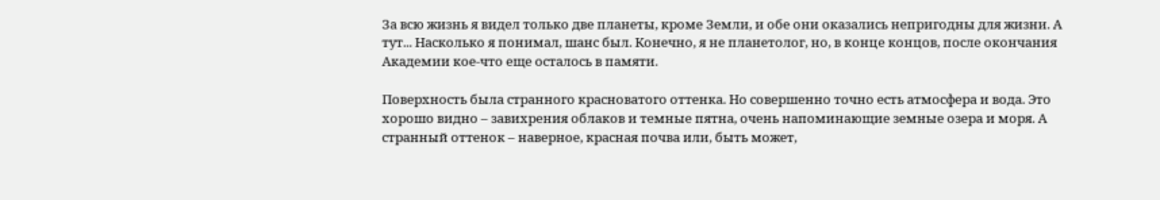За всю жизнь я видел только две планеты, кроме Земли, и обе они оказались непригодны для жизни. А тут... Насколько я понимал, шанс был. Конечно, я не планетолог, но, в конце концов, после окончания Академии кое-что еще осталось в памяти.

Поверхность была странного красноватого оттенка. Но совершенно точно есть атмосфера и вода. Это хорошо видно – завихрения облаков и темные пятна, очень напоминающие земные озера и моря. А странный оттенок – наверное, красная почва или, быть может,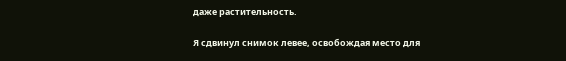даже растительность.

Я сдвинул снимок левее, освобождая место для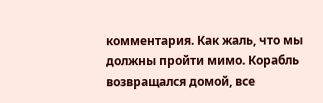комментария. Как жаль, что мы должны пройти мимо. Корабль возвращался домой, все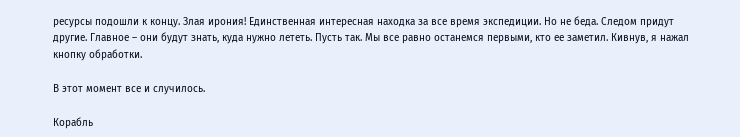ресурсы подошли к концу. Злая ирония! Единственная интересная находка за все время экспедиции. Но не беда. Следом придут другие. Главное – они будут знать, куда нужно лететь. Пусть так. Мы все равно останемся первыми, кто ее заметил. Кивнув, я нажал кнопку обработки.

В этот момент все и случилось.

Корабль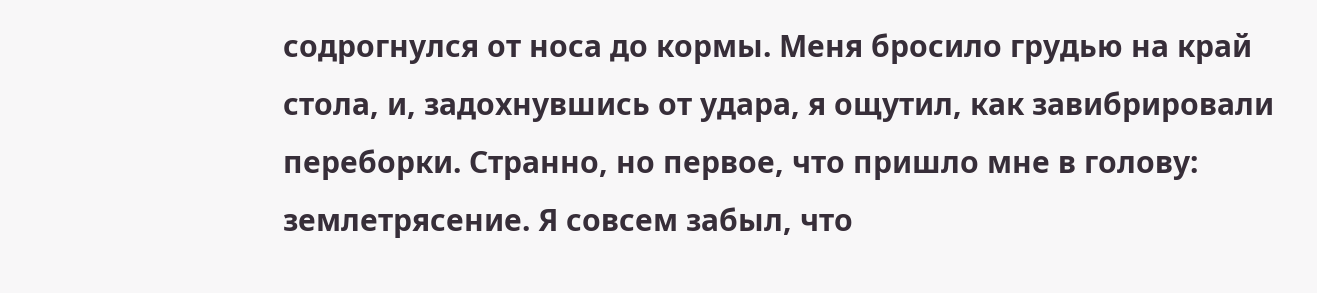содрогнулся от носа до кормы. Меня бросило грудью на край стола, и, задохнувшись от удара, я ощутил, как завибрировали переборки. Странно, но первое, что пришло мне в голову: землетрясение. Я совсем забыл, что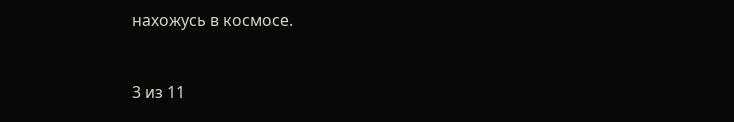нахожусь в космосе.



3 из 11